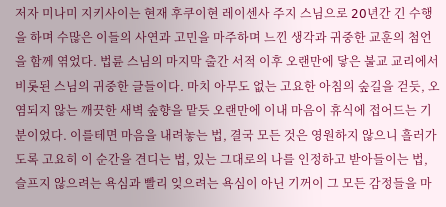저자 미나미 지키사이는 현재 후쿠이현 레이센사 주지 스님으로 𝟤𝟢년간 긴 수행을 하며 수많은 이들의 사연과 고민을 마주하며 느낀 생각과 귀중한 교훈의 첨언을 함께 엮었다. 법륜 스님의 마지막 출간 서적 이후 오랜만에 닿은 불교 교리에서 비롯된 스님의 귀중한 글들이다. 마치 아무도 없는 고요한 아침의 숲길을 걷듯, 오염되지 않는 깨끗한 새벽 숲향을 맡듯 오랜만에 이내 마음이 휴식에 접어드는 기분이었다. 이를테면 마음을 내려놓는 법, 결국 모든 것은 영원하지 않으니 흘러가도록 고요히 이 순간을 견디는 법, 있는 그대로의 나를 인정하고 받아들이는 법, 슬프지 않으려는 욕심과 빨리 잊으려는 욕심이 아닌 기꺼이 그 모든 감정들을 마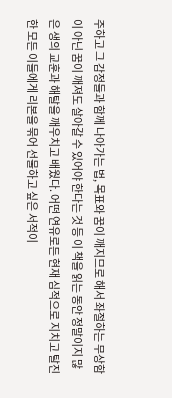주하고 그 감정들과 함께 나아가는 법, 목표와 꿈이 깨지므로 해서 좌절하는 무상함이 아닌 꿈이 깨져도 살아갈 수 있어야 한다는 것 등 이 책을 읽는 동안 정말이지 많은 생의 교훈과 해탈을 깨우치고 배웠다. 어떤 연유로든 현재 심적으로 지치고 탈진한 모든 이들에게 리본을 묶어 선물하고 싶은 서적이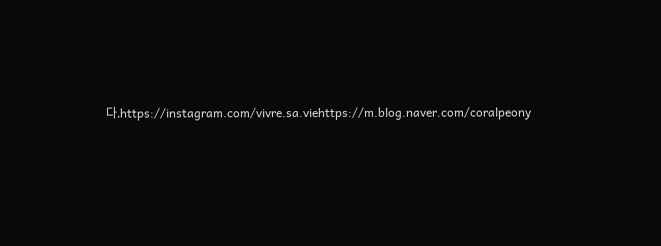다.https://instagram.com/vivre.sa.viehttps://m.blog.naver.com/coralpeony